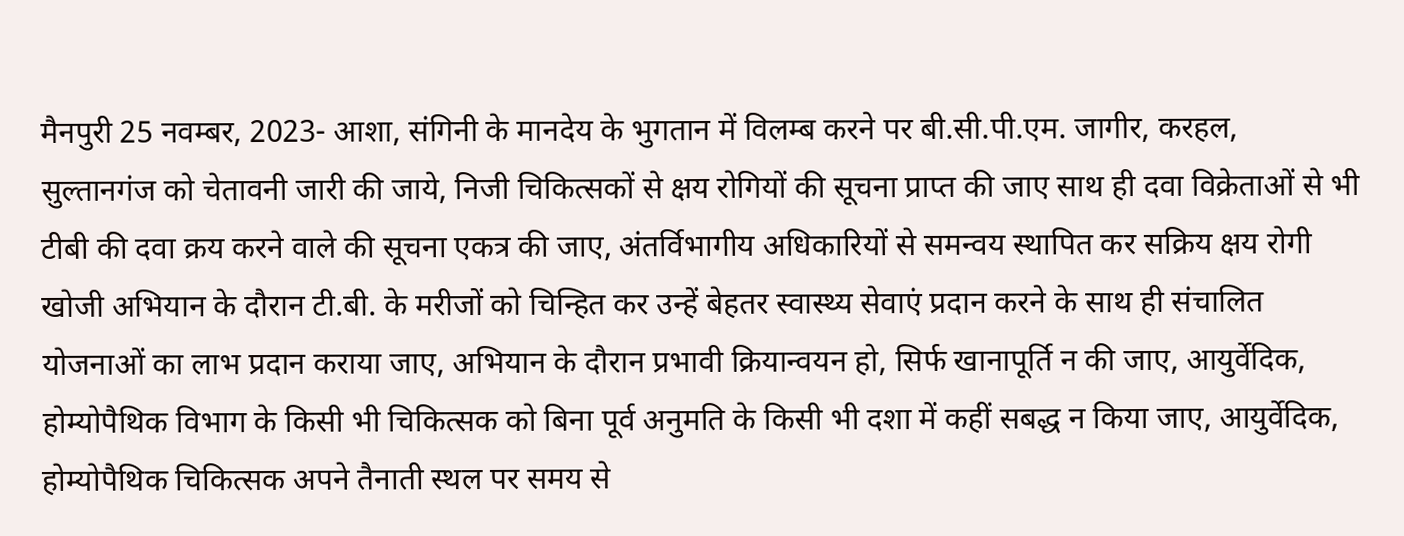मैनपुरी 25 नवम्बर, 2023- आशा, संगिनी के मानदेय के भुगतान में विलम्ब करने पर बी.सी.पी.एम. जागीर, करहल, सुल्तानगंज को चेतावनी जारी की जाये, निजी चिकित्सकों से क्षय रोगियों की सूचना प्राप्त की जाए साथ ही दवा विक्रेताओं से भी टीबी की दवा क्रय करने वाले की सूचना एकत्र की जाए, अंतर्विभागीय अधिकारियों से समन्वय स्थापित कर सक्रिय क्षय रोगी खोजी अभियान के दौरान टी.बी. के मरीजों को चिन्हित कर उन्हें बेहतर स्वास्थ्य सेवाएं प्रदान करने के साथ ही संचालित योजनाओं का लाभ प्रदान कराया जाए, अभियान के दौरान प्रभावी क्रियान्वयन हो, सिर्फ खानापूर्ति न की जाए, आयुर्वेदिक, होम्योपैथिक विभाग के किसी भी चिकित्सक को बिना पूर्व अनुमति के किसी भी दशा में कहीं सबद्ध न किया जाए, आयुर्वेदिक, होम्योपैथिक चिकित्सक अपने तैनाती स्थल पर समय से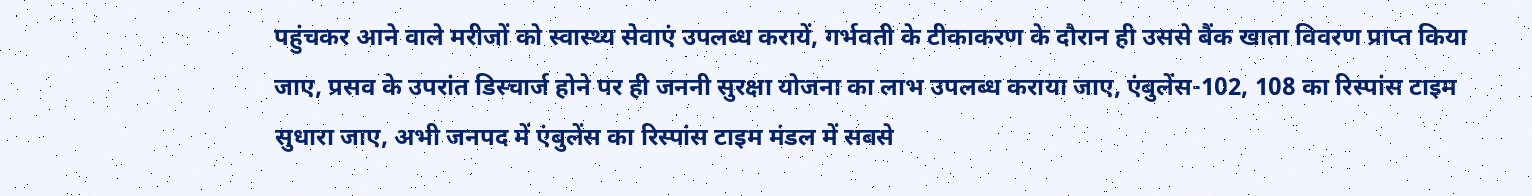पहुंचकर आने वाले मरीजों को स्वास्थ्य सेवाएं उपलब्ध करायें, गर्भवती के टीकाकरण के दौरान ही उससे बैंक खाता विवरण प्राप्त किया जाए, प्रसव के उपरांत डिस्चार्ज होने पर ही जननी सुरक्षा योजना का लाभ उपलब्ध कराया जाए, एंबुलेंस-102, 108 का रिस्पांस टाइम सुधारा जाए, अभी जनपद में एंबुलेंस का रिस्पांस टाइम मंडल में सबसे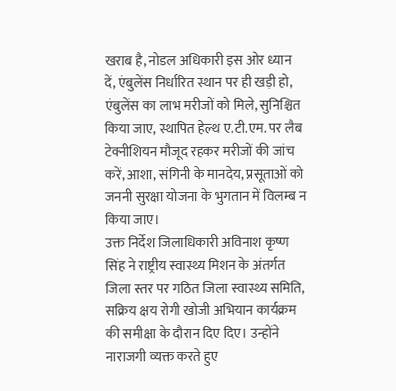खराब है, नोडल अधिकारी इस ओर ध्यान दें, एंबुलेंस निर्धारित स्थान पर ही खड़ी हो, एंबुलेंस का लाभ मरीजों को मिले, सुनिश्चित किया जाए, स्थापित हेल्थ ए.टी.एम. पर लैब टेक्नीशियन मौजूद रहकर मरीजों की जांच करें, आशा, संगिनी के मानदेय, प्रसूताओं को जननी सुरक्षा योजना के भुगतान में विलम्ब न किया जाए।
उक्त निर्देश जिलाधिकारी अविनाश कृष्ण सिंह ने राष्ट्रीय स्वास्थ्य मिशन के अंतर्गत जिला स्तर पर गठित जिला स्वास्थ्य समिति, सक्रिय क्षय रोगी खोजी अभियान कार्यक्रम की समीक्षा के दौरान दिए दिए। उन्होंने नाराजगी व्यक्त करते हुए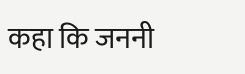कहा कि जननी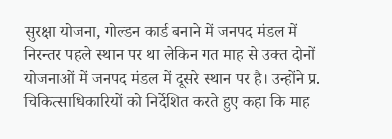सुरक्षा योजना, गोल्डन कार्ड बनाने में जनपद मंडल में निरन्तर पहले स्थान पर था लेकिन गत माह से उक्त दोनों योजनाओं में जनपद मंडल में दूसरे स्थान पर है। उन्होंने प्र. चिकित्साधिकारियों को निर्देशित करते हुए कहा कि माह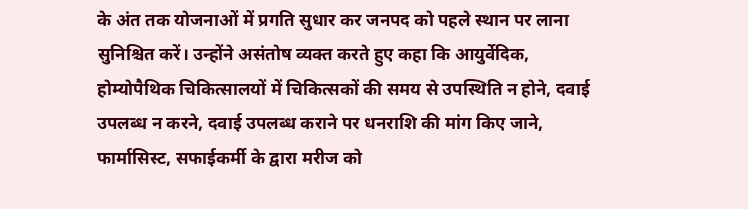के अंत तक योजनाओं में प्रगति सुधार कर जनपद को पहले स्थान पर लाना सुनिश्चित करें। उन्होंने असंतोष व्यक्त करते हुए कहा कि आयुर्वेदिक, होम्योपैथिक चिकित्सालयों में चिकित्सकों की समय से उपस्थिति न होने, दवाई उपलब्ध न करने, दवाई उपलब्ध कराने पर धनराशि की मांग किए जाने, फार्मासिस्ट, सफाईकर्मी के द्वारा मरीज को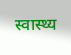स्वास्थ्य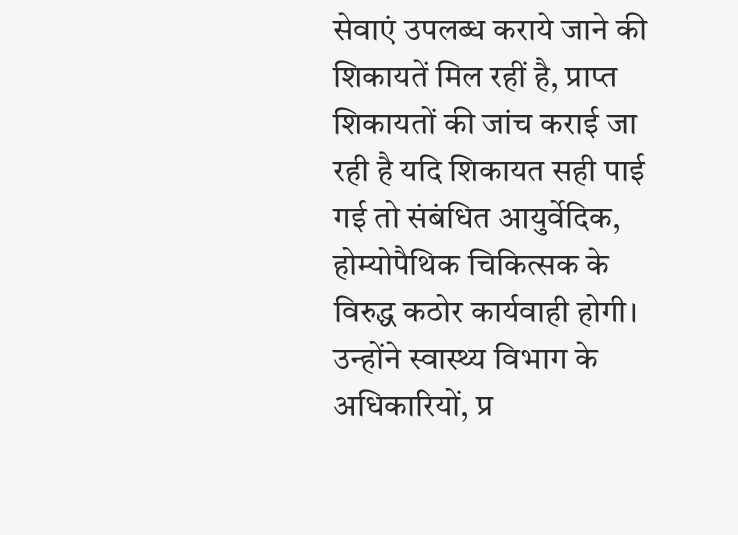सेवाएं उपलब्ध कराये जाने की शिकायतें मिल रहीं है, प्राप्त शिकायतों की जांच कराई जा रही है यदि शिकायत सही पाई गई तो संबंधित आयुर्वेदिक, होम्योपैथिक चिकित्सक के विरुद्ध कठोर कार्यवाही होगी। उन्होंने स्वास्थ्य विभाग के अधिकारियों, प्र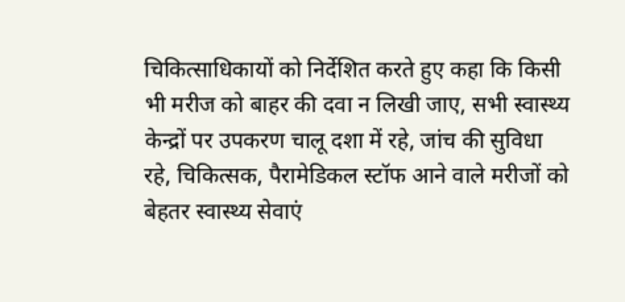चिकित्साधिकायों को निर्देशित करते हुए कहा कि किसी भी मरीज को बाहर की दवा न लिखी जाए, सभी स्वास्थ्य केन्द्रों पर उपकरण चालू दशा में रहे, जांच की सुविधा रहे, चिकित्सक, पैरामेडिकल स्टॉफ आने वाले मरीजों को बेहतर स्वास्थ्य सेवाएं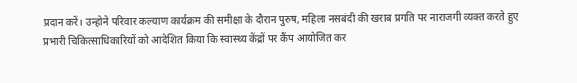प्रदान करें। उन्होने परिवार कल्याण कार्यक्रम की समीक्षा के दौरान पुरुष, महिला नसबंदी की खराब प्रगति पर नाराजगी व्यक्त करते हुए प्रभारी चिकित्साधिकारियों को आदेशित किया कि स्वास्थ्य केंद्रों पर कैंप आयोजित कर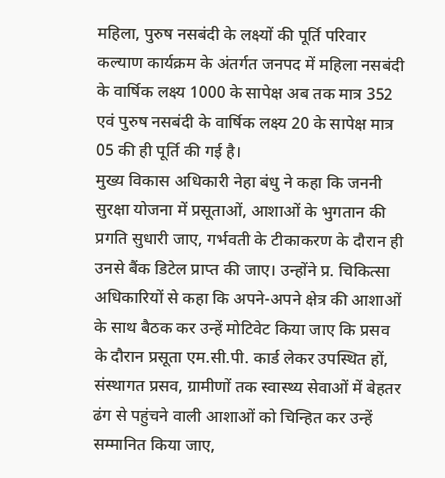महिला, पुरुष नसबंदी के लक्ष्यों की पूर्ति परिवार कल्याण कार्यक्रम के अंतर्गत जनपद में महिला नसबंदी के वार्षिक लक्ष्य 1000 के सापेक्ष अब तक मात्र 352 एवं पुरुष नसबंदी के वार्षिक लक्ष्य 20 के सापेक्ष मात्र 05 की ही पूर्ति की गई है।
मुख्य विकास अधिकारी नेहा बंधु ने कहा कि जननी सुरक्षा योजना में प्रसूताओं, आशाओं के भुगतान की प्रगति सुधारी जाए, गर्भवती के टीकाकरण के दौरान ही उनसे बैंक डिटेल प्राप्त की जाए। उन्होंने प्र. चिकित्सा अधिकारियों से कहा कि अपने-अपने क्षेत्र की आशाओं के साथ बैठक कर उन्हें मोटिवेट किया जाए कि प्रसव के दौरान प्रसूता एम.सी.पी. कार्ड लेकर उपस्थित हों, संस्थागत प्रसव, ग्रामीणों तक स्वास्थ्य सेवाओं में बेहतर ढंग से पहुंचने वाली आशाओं को चिन्हित कर उन्हें सम्मानित किया जाए,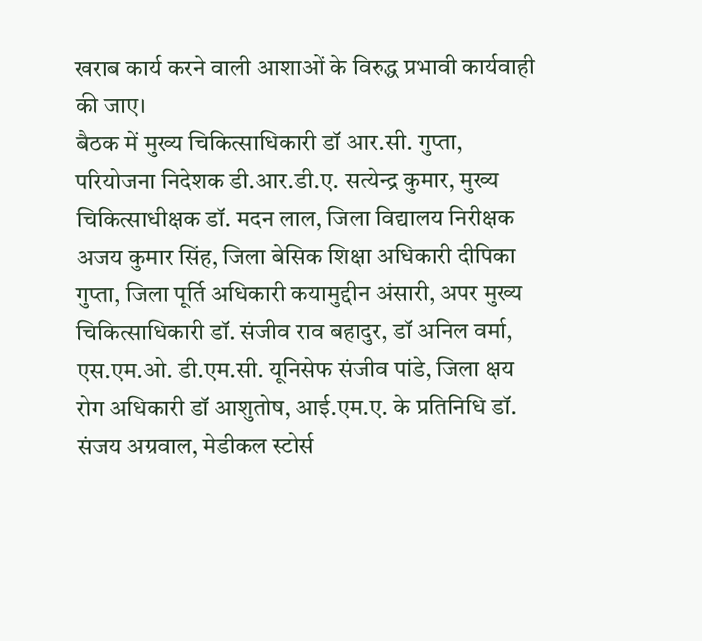खराब कार्य करने वाली आशाओं के विरुद्ध प्रभावी कार्यवाही की जाए।
बैठक में मुख्य चिकित्साधिकारी डॉ आर.सी. गुप्ता, परियोजना निदेशक डी.आर.डी.ए. सत्येन्द्र कुमार, मुख्य चिकित्साधीक्षक डॉ. मदन लाल, जिला विद्यालय निरीक्षक अजय कुमार सिंह, जिला बेसिक शिक्षा अधिकारी दीपिका गुप्ता, जिला पूर्ति अधिकारी कयामुद्दीन अंसारी, अपर मुख्य चिकित्साधिकारी डॉ. संजीव राव बहादुर, डॉ अनिल वर्मा, एस.एम.ओ. डी.एम.सी. यूनिसेफ संजीव पांडे, जिला क्षय रोग अधिकारी डॉ आशुतोष, आई.एम.ए. के प्रतिनिधि डॉ. संजय अग्रवाल, मेडीकल स्टोर्स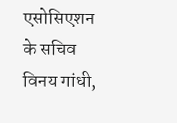एसोसिएशन के सचिव विनय गांधी,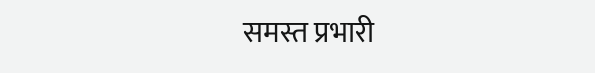समस्त प्रभारी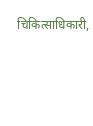चिकित्साधिकारी,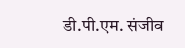डी.पी.एम. संजीव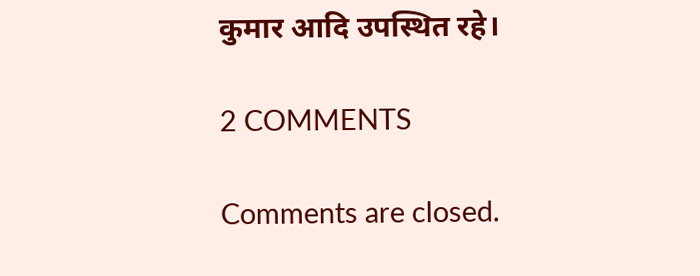कुमार आदि उपस्थित रहे।

2 COMMENTS

Comments are closed.